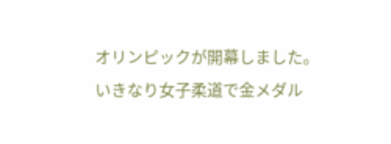オリンピックが開幕しました。
いきなり女子柔道で金メダル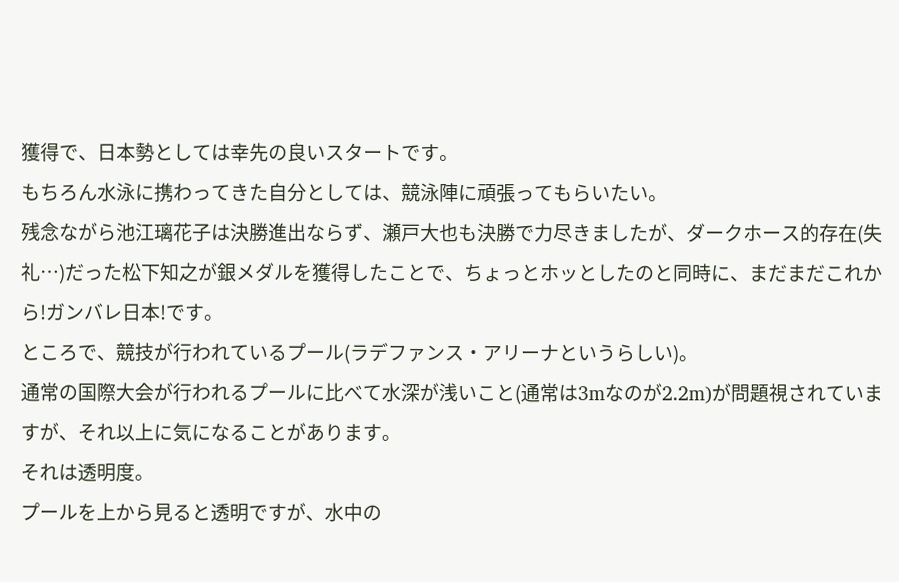獲得で、日本勢としては幸先の良いスタートです。
もちろん水泳に携わってきた自分としては、競泳陣に頑張ってもらいたい。
残念ながら池江璃花子は決勝進出ならず、瀬戸大也も決勝で力尽きましたが、ダークホース的存在(失礼…)だった松下知之が銀メダルを獲得したことで、ちょっとホッとしたのと同時に、まだまだこれから!ガンバレ日本!です。
ところで、競技が行われているプール(ラデファンス・アリーナというらしい)。
通常の国際大会が行われるプールに比べて水深が浅いこと(通常は3mなのが2.2m)が問題視されていますが、それ以上に気になることがあります。
それは透明度。
プールを上から見ると透明ですが、水中の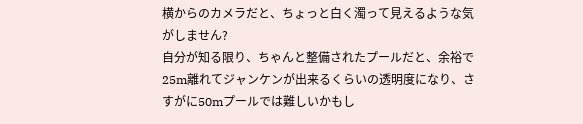横からのカメラだと、ちょっと白く濁って見えるような気がしません?
自分が知る限り、ちゃんと整備されたプールだと、余裕で25m離れてジャンケンが出来るくらいの透明度になり、さすがに50mプールでは難しいかもし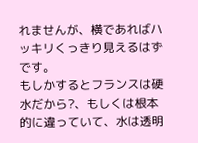れませんが、横であればハッキリくっきり見えるはずです。
もしかするとフランスは硬水だから?、もしくは根本的に違っていて、水は透明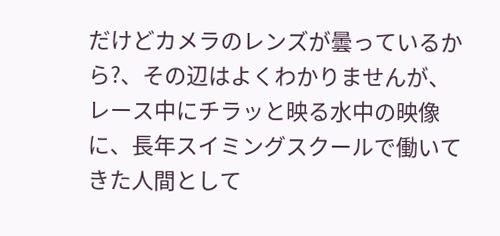だけどカメラのレンズが曇っているから?、その辺はよくわかりませんが、レース中にチラッと映る水中の映像に、長年スイミングスクールで働いてきた人間として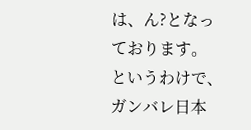は、ん?となっております。
というわけで、ガンバレ日本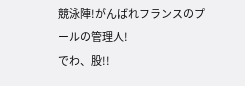競泳陣!がんばれフランスのプールの管理人!
でわ、股!!